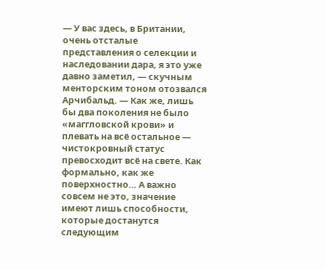— У вас здесь, в Британии, очень отсталые представления о селекции и наследовании дара, я это уже давно заметил, — скучным менторским тоном отозвался Арчибальд. — Как же, лишь бы два поколения не было «маггловской крови» и плевать на всё остальное — чистокровный статус превосходит всё на свете. Как формально, как же поверхностно… А важно совсем не это, значение имеют лишь способности, которые достанутся следующим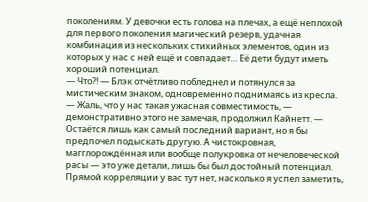поколениям. У девочки есть голова на плечах, а ещё неплохой для первого поколения магический резерв, удачная комбинация из нескольких стихийных элементов, один из которых у нас с ней ещё и совпадает… Её дети будут иметь хороший потенциал.
— Что?! — Блэк отчётливо побледнел и потянулся за мистическим знаком, одновременно поднимаясь из кресла.
— Жаль, что у нас такая ужасная совместимость, — демонстративно этого не замечая, продолжил Кайнетт. — Остаётся лишь как самый последний вариант, но я бы предпочел подыскать другую. А чистокровная, магглорождённая или вообще полукровка от нечеловеческой расы — это уже детали, лишь бы был достойный потенциал. Прямой корреляции у вас тут нет, насколько я успел заметить,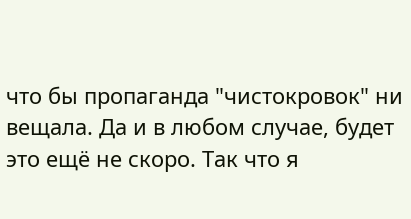что бы пропаганда "чистокровок" ни вещала. Да и в любом случае, будет это ещё не скоро. Так что я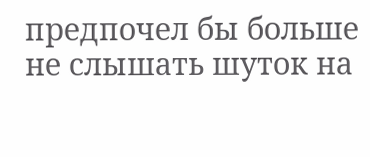предпочел бы больше не слышать шуток на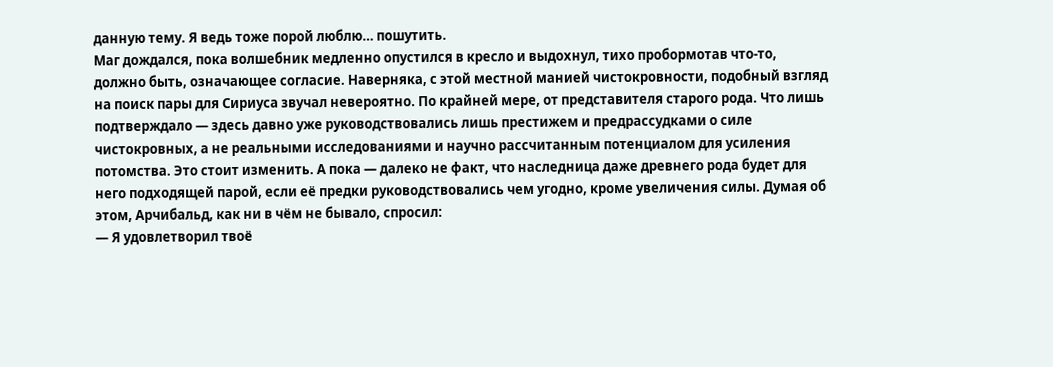данную тему. Я ведь тоже порой люблю… пошутить.
Маг дождался, пока волшебник медленно опустился в кресло и выдохнул, тихо пробормотав что-то, должно быть, означающее согласие. Наверняка, с этой местной манией чистокровности, подобный взгляд на поиск пары для Сириуса звучал невероятно. По крайней мере, от представителя старого рода. Что лишь подтверждало — здесь давно уже руководствовались лишь престижем и предрассудками о силе чистокровных, а не реальными исследованиями и научно рассчитанным потенциалом для усиления потомства. Это стоит изменить. А пока — далеко не факт, что наследница даже древнего рода будет для него подходящей парой, если её предки руководствовались чем угодно, кроме увеличения силы. Думая об этом, Арчибальд, как ни в чём не бывало, спросил:
— Я удовлетворил твоё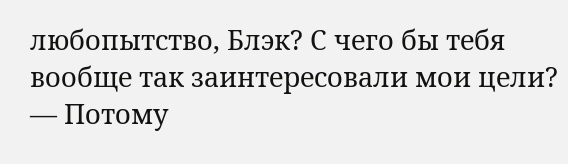любопытство, Блэк? С чего бы тебя вообще так заинтересовали мои цели?
— Потому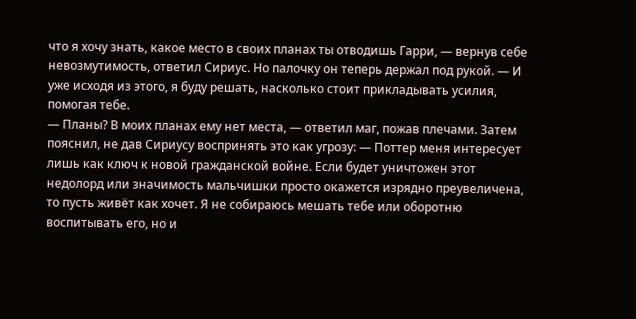что я хочу знать, какое место в своих планах ты отводишь Гарри, — вернув себе невозмутимость, ответил Сириус. Но палочку он теперь держал под рукой. — И уже исходя из этого, я буду решать, насколько стоит прикладывать усилия, помогая тебе.
— Планы? В моих планах ему нет места, — ответил маг, пожав плечами. Затем пояснил, не дав Сириусу воспринять это как угрозу: — Поттер меня интересует лишь как ключ к новой гражданской войне. Если будет уничтожен этот недолорд или значимость мальчишки просто окажется изрядно преувеличена, то пусть живёт как хочет. Я не собираюсь мешать тебе или оборотню воспитывать его, но и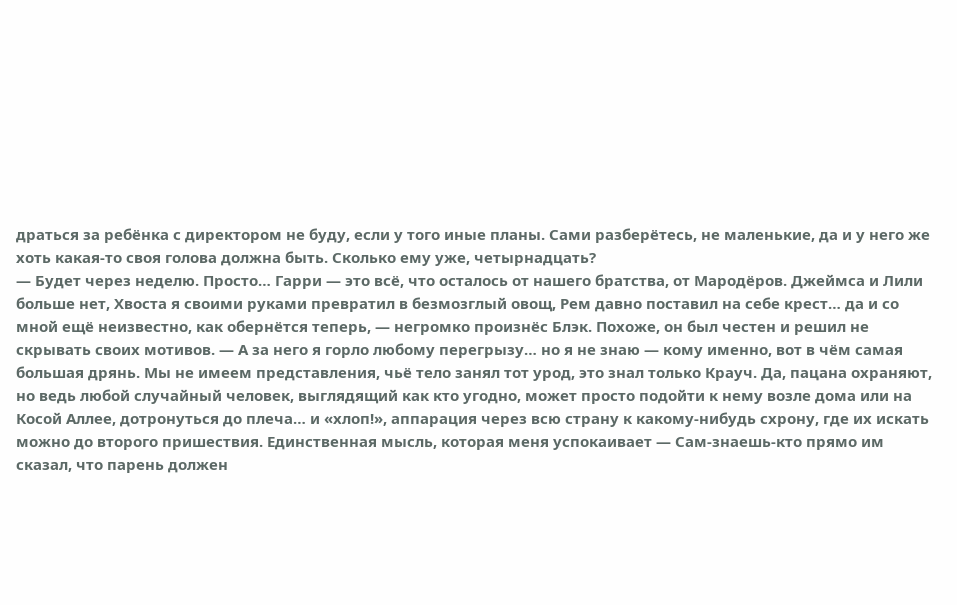драться за ребёнка с директором не буду, если у того иные планы. Сами разберётесь, не маленькие, да и у него же хоть какая-то своя голова должна быть. Сколько ему уже, четырнадцать?
— Будет через неделю. Просто… Гарри — это всё, что осталось от нашего братства, от Мародёров. Джеймса и Лили больше нет, Хвоста я своими руками превратил в безмозглый овощ, Рем давно поставил на себе крест… да и со мной ещё неизвестно, как обернётся теперь, — негромко произнёс Блэк. Похоже, он был честен и решил не скрывать своих мотивов. — А за него я горло любому перегрызу… но я не знаю — кому именно, вот в чём самая большая дрянь. Мы не имеем представления, чьё тело занял тот урод, это знал только Крауч. Да, пацана охраняют, но ведь любой случайный человек, выглядящий как кто угодно, может просто подойти к нему возле дома или на Косой Аллее, дотронуться до плеча… и «хлоп!», аппарация через всю страну к какому-нибудь схрону, где их искать можно до второго пришествия. Единственная мысль, которая меня успокаивает — Сам-знаешь-кто прямо им сказал, что парень должен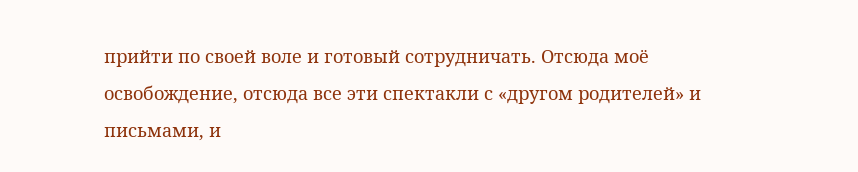прийти по своей воле и готовый сотрудничать. Отсюда моё освобождение, отсюда все эти спектакли с «другом родителей» и письмами, и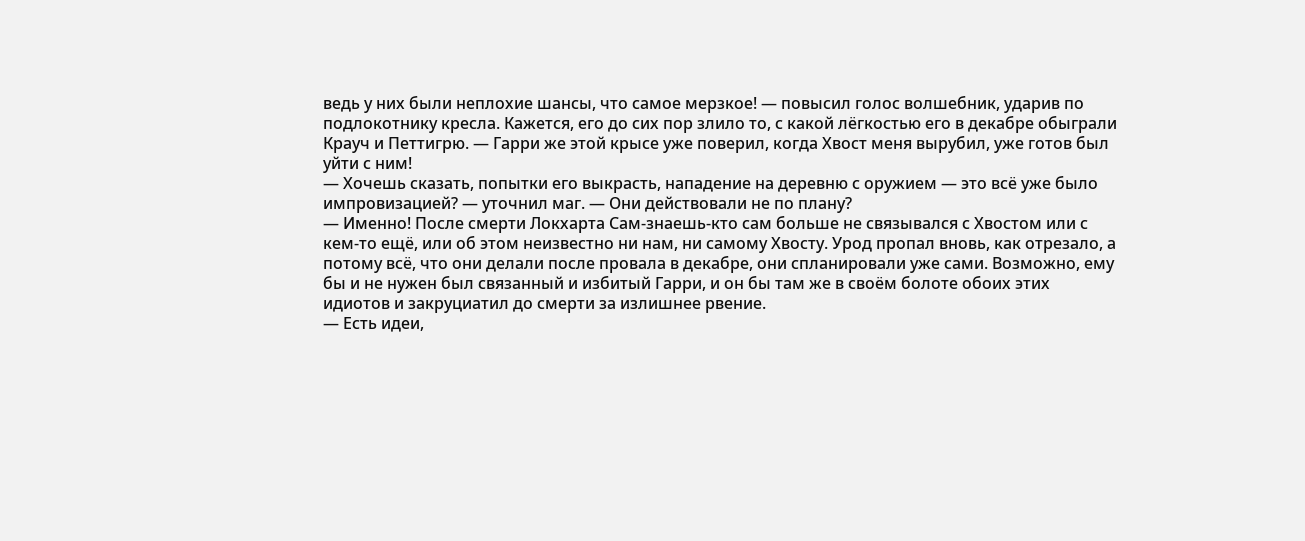ведь у них были неплохие шансы, что самое мерзкое! — повысил голос волшебник, ударив по подлокотнику кресла. Кажется, его до сих пор злило то, с какой лёгкостью его в декабре обыграли Крауч и Петтигрю. — Гарри же этой крысе уже поверил, когда Хвост меня вырубил, уже готов был уйти с ним!
— Хочешь сказать, попытки его выкрасть, нападение на деревню с оружием — это всё уже было импровизацией? — уточнил маг. — Они действовали не по плану?
— Именно! После смерти Локхарта Сам-знаешь-кто сам больше не связывался с Хвостом или с кем-то ещё, или об этом неизвестно ни нам, ни самому Хвосту. Урод пропал вновь, как отрезало, а потому всё, что они делали после провала в декабре, они спланировали уже сами. Возможно, ему бы и не нужен был связанный и избитый Гарри, и он бы там же в своём болоте обоих этих идиотов и закруциатил до смерти за излишнее рвение.
— Есть идеи,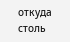откуда столь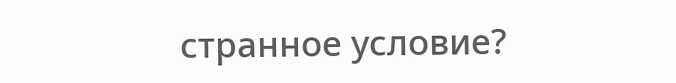странное условие?